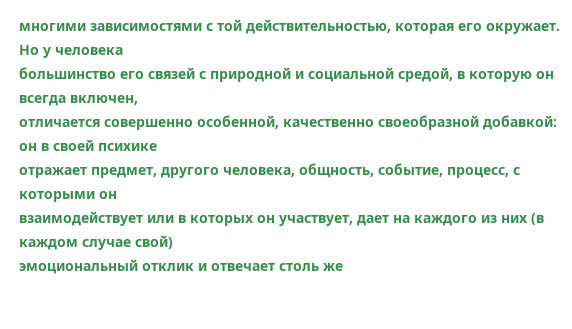многими зависимостями с той действительностью, которая его окружает. Но у человека
большинство его связей с природной и социальной средой, в которую он всегда включен,
отличается совершенно особенной, качественно своеобразной добавкой: он в своей психике
отражает предмет, другого человека, общность, событие, процесс, с которыми он
взаимодействует или в которых он участвует, дает на каждого из них (в каждом случае свой)
эмоциональный отклик и отвечает столь же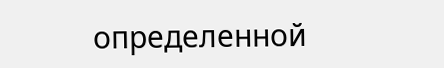определенной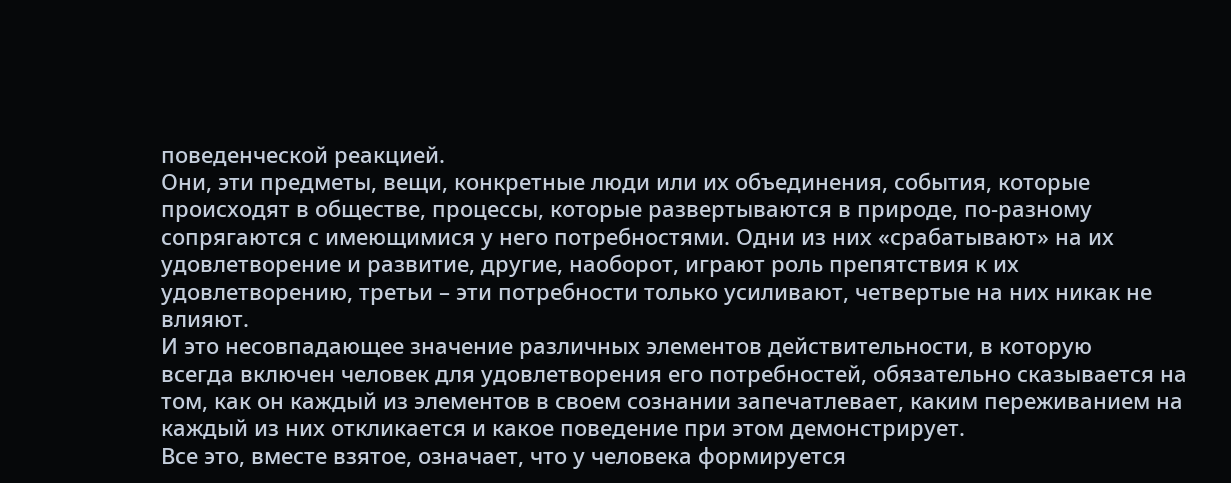поведенческой реакцией.
Они, эти предметы, вещи, конкретные люди или их объединения, события, которые
происходят в обществе, процессы, которые развертываются в природе, по-разному
сопрягаются с имеющимися у него потребностями. Одни из них «срабатывают» на их
удовлетворение и развитие, другие, наоборот, играют роль препятствия к их
удовлетворению, третьи – эти потребности только усиливают, четвертые на них никак не
влияют.
И это несовпадающее значение различных элементов действительности, в которую
всегда включен человек для удовлетворения его потребностей, обязательно сказывается на
том, как он каждый из элементов в своем сознании запечатлевает, каким переживанием на
каждый из них откликается и какое поведение при этом демонстрирует.
Все это, вместе взятое, означает, что у человека формируется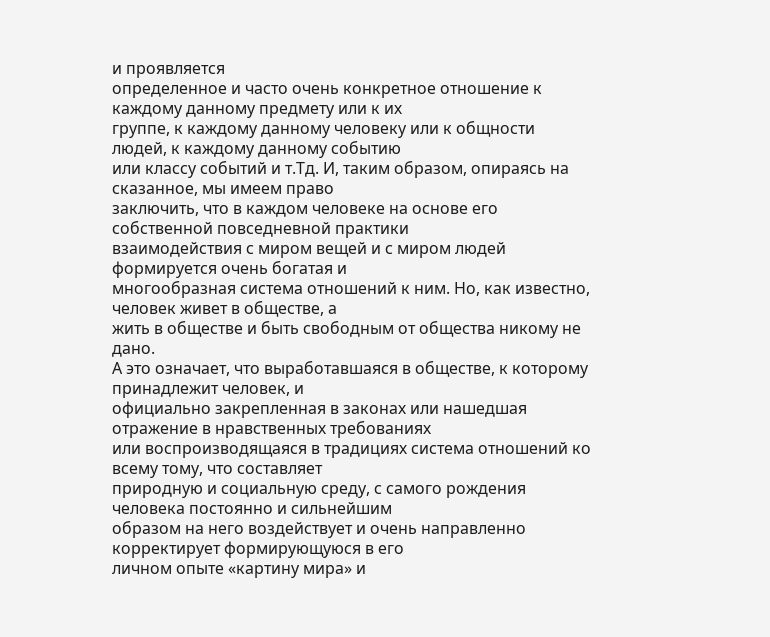и проявляется
определенное и часто очень конкретное отношение к каждому данному предмету или к их
группе, к каждому данному человеку или к общности людей, к каждому данному событию
или классу событий и т.Tд. И, таким образом, опираясь на сказанное, мы имеем право
заключить, что в каждом человеке на основе его собственной повседневной практики
взаимодействия с миром вещей и с миром людей формируется очень богатая и
многообразная система отношений к ним. Но, как известно, человек живет в обществе, а
жить в обществе и быть свободным от общества никому не дано.
А это означает, что выработавшаяся в обществе, к которому принадлежит человек, и
официально закрепленная в законах или нашедшая отражение в нравственных требованиях
или воспроизводящаяся в традициях система отношений ко всему тому, что составляет
природную и социальную среду, с самого рождения человека постоянно и сильнейшим
образом на него воздействует и очень направленно корректирует формирующуюся в его
личном опыте «картину мира» и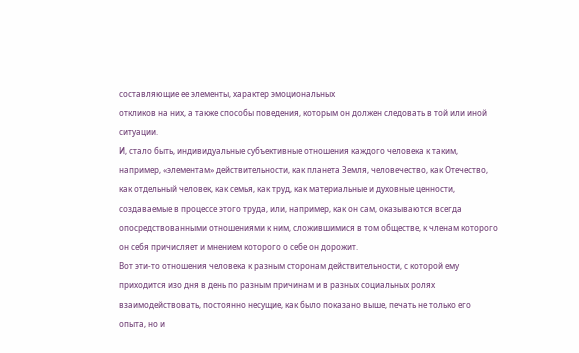составляющие ее элементы, характер эмоциональных
откликов на них, а также способы поведения, которым он должен следовать в той или иной
ситуации.
И, стало быть, индивидуальные субъективные отношения каждого человека к таким,
например, «элементам» действительности, как планета Земля, человечество, как Отечество,
как отдельный человек, как семья, как труд, как материальные и духовные ценности,
создаваемые в процессе этого труда, или, например, как он сам, оказываются всегда
опосредствованными отношениями к ним, сложившимися в том обществе, к членам которого
он себя причисляет и мнением которого о себе он дорожит.
Вот эти-то отношения человека к разным сторонам действительности, с которой ему
приходится изо дня в день по разным причинам и в разных социальных ролях
взаимодействовать, постоянно несущие, как было показано выше, печать не только его
опыта, но и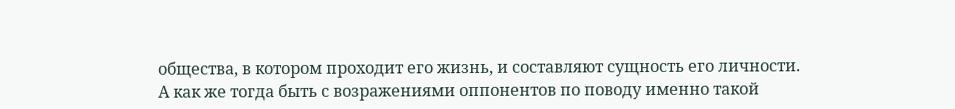общества, в котором проходит его жизнь, и составляют сущность его личности.
А как же тогда быть с возражениями оппонентов по поводу именно такой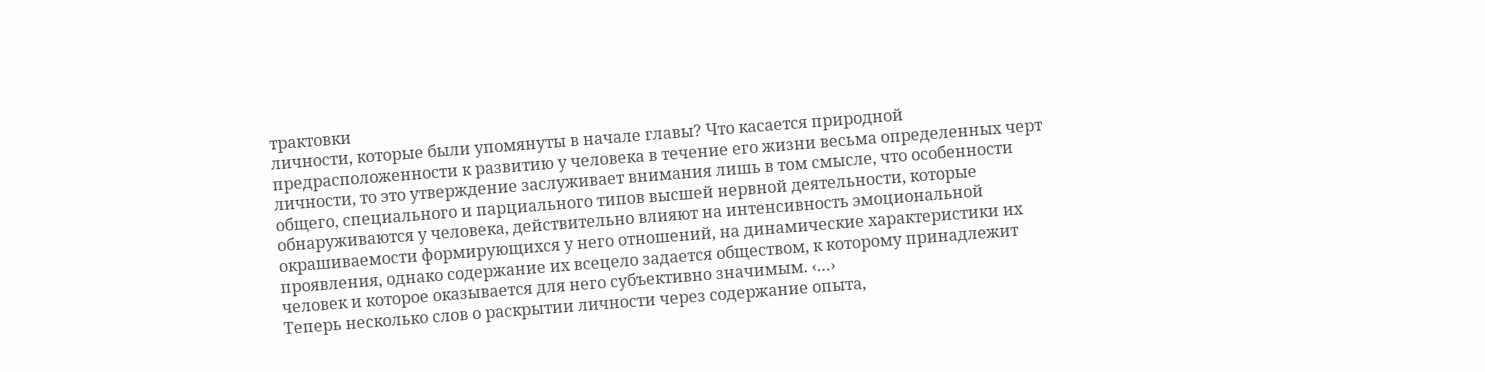трактовки
личности, которые были упомянуты в начале главы? Что касается природной
предрасположенности к развитию у человека в течение его жизни весьма определенных черт
личности, то это утверждение заслуживает внимания лишь в том смысле, что особенности
общего, специального и парциального типов высшей нервной деятельности, которые
обнаруживаются у человека, действительно влияют на интенсивность эмоциональной
окрашиваемости формирующихся у него отношений, на динамические характеристики их
проявления, однако содержание их всецело задается обществом, к которому принадлежит
человек и которое оказывается для него субъективно значимым. ‹…›
Теперь несколько слов о раскрытии личности через содержание опыта,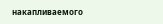накапливаемого